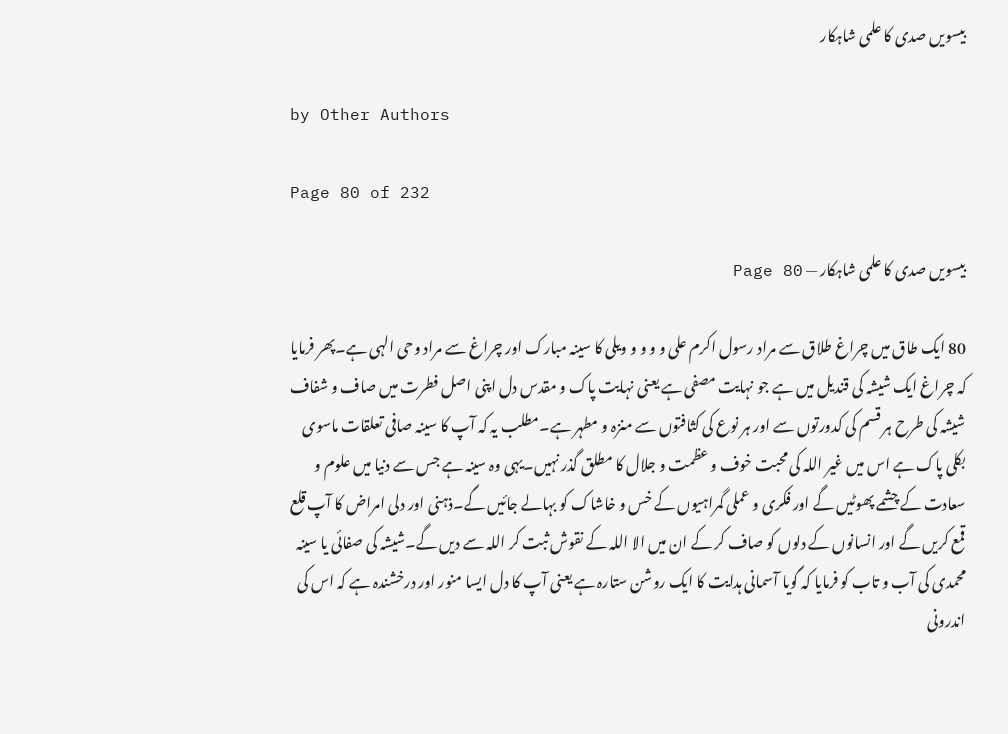بیسویں صدی کا علمی شاہکار

by Other Authors

Page 80 of 232

بیسویں صدی کا علمی شاہکار — Page 80

80 ایک طاق میں چراغ طلاق سے مراد رسول اکرم علی و و و و ویلی کا سینہ مبارک اور چراغ سے مراد وحی الہی ہے۔پھر فرمایا کہ چراغ ایک شیشہ کی قندیل میں ہے جو نہایت مصفی ہے یعنی نہایت پاک و مقدس دل اپنی اصل فطرت میں صاف و شفاف شیشہ کی طرح ہر قسم کی کدورتوں سے اور ہر نوع کی کثافتوں سے منزہ و مطہر ہے۔مطلب یہ کہ آپ کا سینہ صافی تعلقات ماسوی بکلی پاک ہے اس میں غیر اللہ کی محبت خوف و عظمت و جلال کا مطلق گذر نہیں۔یہی وہ سینہ ہے جس سے دنیا میں علوم و سعادت کے چشمے پھوٹیں گے اور فکری و عملی گمراہیوں کے خس و خاشاک کو بہالے جائیں گے۔ذہنی اور دلی امراض کا آپ قلع قمع کریں گے اور انسانوں کے دلوں کو صاف کر کے ان میں الا اللہ کے نقوش ثبت کر اللہ سے دیں گے۔شیشہ کی صفائی یا سینہ محمدی کی آب و تاب کو فرمایا کہ گویا آسمانی ہدایت کا ایک روشن ستارہ ہے یعنی آپ کا دل ایسا منور اور درخشندہ ہے کہ اس کی اندرونی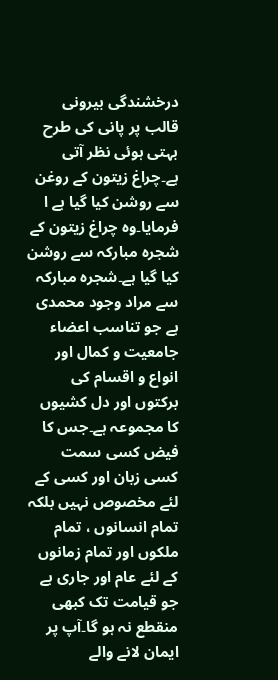درخشندگی بیرونی قالب پر پانی کی طرح بہتی ہوئی نظر آتی ہے۔چراغ زیتون کے روغن سے روشن کیا گیا ہے ا فرمایا۔وہ چراغ زیتون کے شجرہ مبارکہ سے روشن کیا گیا ہے۔شجرہ مبارکہ سے مراد وجود محمدی ہے جو تناسب اعضاء جامعیت و کمال اور انواع و اقسام کی برکتوں اور دل کشیوں کا مجموعہ ہے۔جس کا فیض کسی سمت کسی زبان اور کسی کے لئے مخصوص نہیں بلکہ تمام انسانوں ، تمام ملکوں اور تمام زمانوں کے لئے عام اور جاری ہے جو قیامت تک کبھی منقطع نہ ہو گا۔آپ پر ایمان لانے والے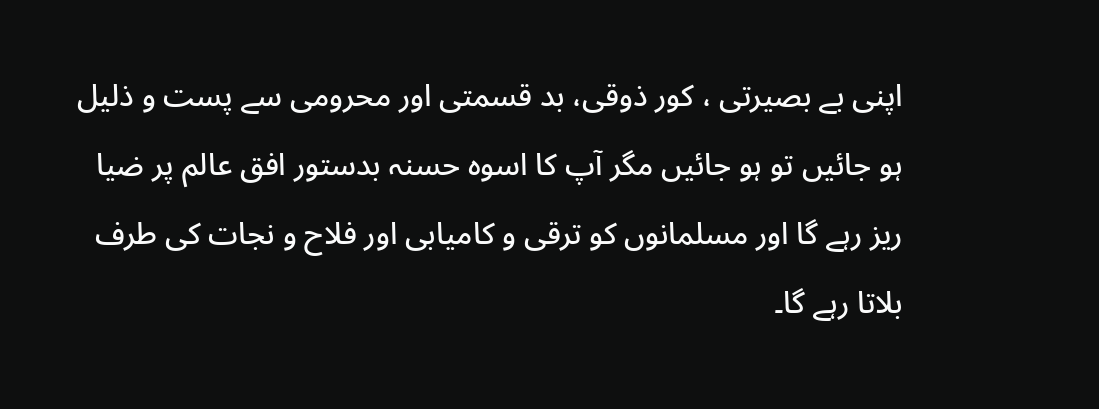اپنی بے بصیرتی ، کور ذوقی، بد قسمتی اور محرومی سے پست و ذلیل ہو جائیں تو ہو جائیں مگر آپ کا اسوہ حسنہ بدستور افق عالم پر ضیا ریز رہے گا اور مسلمانوں کو ترقی و کامیابی اور فلاح و نجات کی طرف بلاتا رہے گا۔